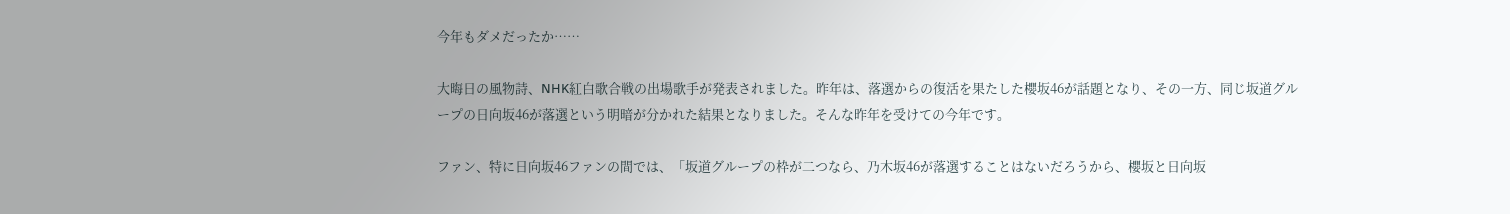今年もダメだったか……

大晦日の風物詩、NHK紅白歌合戦の出場歌手が発表されました。昨年は、落選からの復活を果たした櫻坂46が話題となり、その一方、同じ坂道グループの日向坂46が落選という明暗が分かれた結果となりました。そんな昨年を受けての今年です。

ファン、特に日向坂46ファンの間では、「坂道グループの枠が二つなら、乃木坂46が落選することはないだろうから、櫻坂と日向坂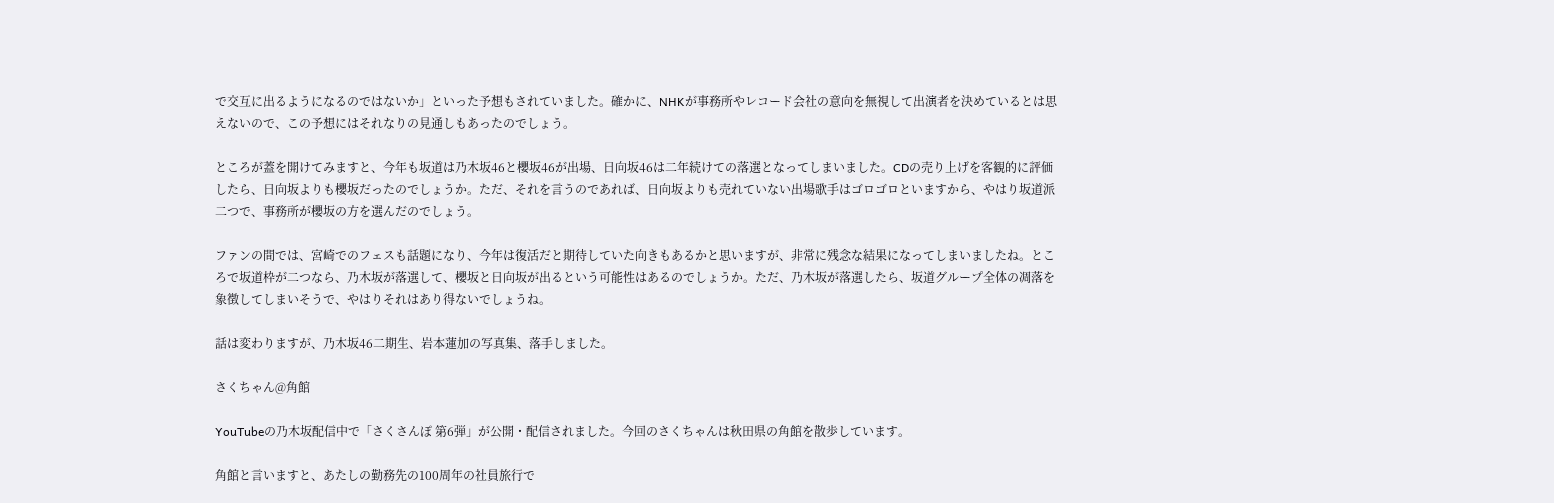で交互に出るようになるのではないか」といった予想もされていました。確かに、NHKが事務所やレコード会社の意向を無視して出演者を決めているとは思えないので、この予想にはそれなりの見通しもあったのでしょう。

ところが蓋を開けてみますと、今年も坂道は乃木坂46と櫻坂46が出場、日向坂46は二年続けての落選となってしまいました。CDの売り上げを客観的に評価したら、日向坂よりも櫻坂だったのでしょうか。ただ、それを言うのであれば、日向坂よりも売れていない出場歌手はゴロゴロといますから、やはり坂道派二つで、事務所が櫻坂の方を選んだのでしょう。

ファンの間では、宮崎でのフェスも話題になり、今年は復活だと期待していた向きもあるかと思いますが、非常に残念な結果になってしまいましたね。ところで坂道枠が二つなら、乃木坂が落選して、櫻坂と日向坂が出るという可能性はあるのでしょうか。ただ、乃木坂が落選したら、坂道グループ全体の凋落を象徴してしまいそうで、やはりそれはあり得ないでしょうね。

話は変わりますが、乃木坂46二期生、岩本蓮加の写真集、落手しました。

さくちゃん@角館

YouTubeの乃木坂配信中で「さくさんぽ 第6弾」が公開・配信されました。今回のさくちゃんは秋田県の角館を散歩しています。

角館と言いますと、あたしの勤務先の100周年の社員旅行で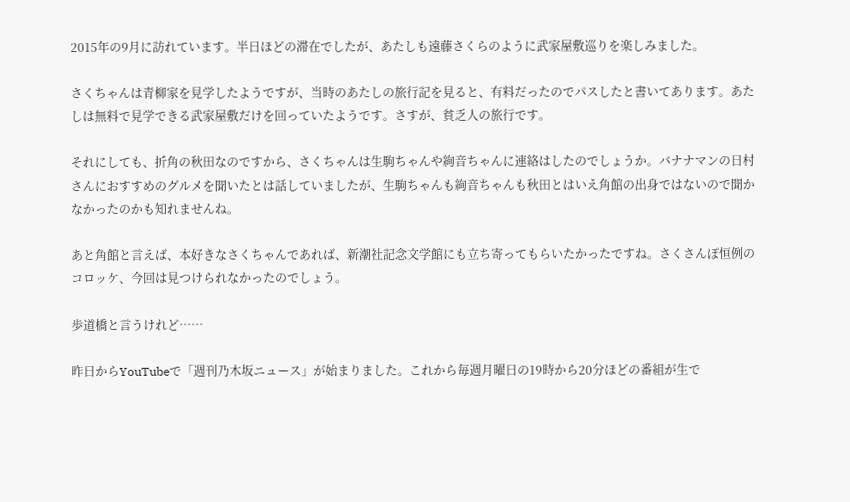2015年の9月に訪れています。半日ほどの滞在でしたが、あたしも遠藤さくらのように武家屋敷巡りを楽しみました。

さくちゃんは青柳家を見学したようですが、当時のあたしの旅行記を見ると、有料だったのでパスしたと書いてあります。あたしは無料で見学できる武家屋敷だけを回っていたようです。さすが、貧乏人の旅行です。

それにしても、折角の秋田なのですから、さくちゃんは生駒ちゃんや絢音ちゃんに連絡はしたのでしょうか。バナナマンの日村さんにおすすめのグルメを聞いたとは話していましたが、生駒ちゃんも絢音ちゃんも秋田とはいえ角館の出身ではないので聞かなかったのかも知れませんね。

あと角館と言えば、本好きなさくちゃんであれば、新潮社記念文学館にも立ち寄ってもらいたかったですね。さくさんぽ恒例のコロッケ、今回は見つけられなかったのでしょう。

歩道橋と言うけれど……

昨日からYouTubeで「週刊乃木坂ニュース」が始まりました。これから毎週月曜日の19時から20分ほどの番組が生で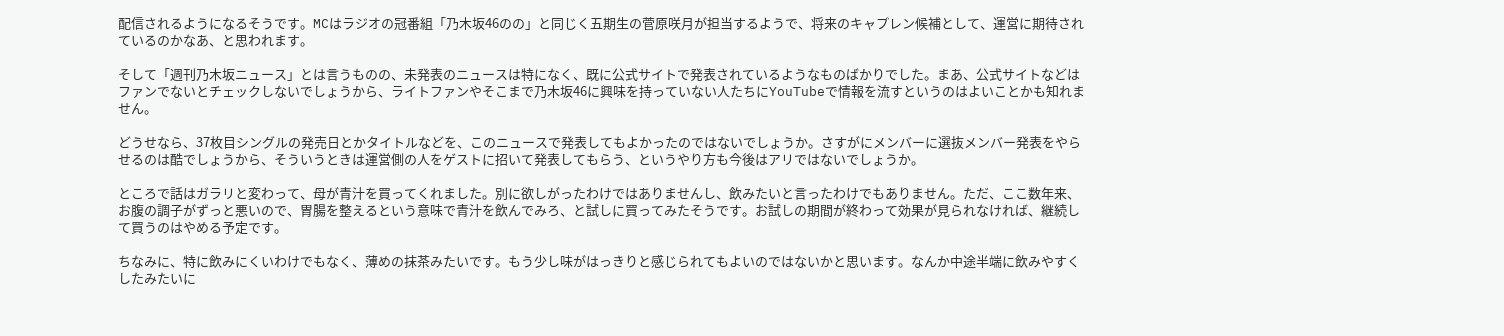配信されるようになるそうです。MCはラジオの冠番組「乃木坂46のの」と同じく五期生の菅原咲月が担当するようで、将来のキャプレン候補として、運営に期待されているのかなあ、と思われます。

そして「週刊乃木坂ニュース」とは言うものの、未発表のニュースは特になく、既に公式サイトで発表されているようなものばかりでした。まあ、公式サイトなどはファンでないとチェックしないでしょうから、ライトファンやそこまで乃木坂46に興味を持っていない人たちにYouTubeで情報を流すというのはよいことかも知れません。

どうせなら、37枚目シングルの発売日とかタイトルなどを、このニュースで発表してもよかったのではないでしょうか。さすがにメンバーに選抜メンバー発表をやらせるのは酷でしょうから、そういうときは運営側の人をゲストに招いて発表してもらう、というやり方も今後はアリではないでしょうか。

ところで話はガラリと変わって、母が青汁を買ってくれました。別に欲しがったわけではありませんし、飲みたいと言ったわけでもありません。ただ、ここ数年来、お腹の調子がずっと悪いので、胃腸を整えるという意味で青汁を飲んでみろ、と試しに買ってみたそうです。お試しの期間が終わって効果が見られなければ、継続して買うのはやめる予定です。

ちなみに、特に飲みにくいわけでもなく、薄めの抹茶みたいです。もう少し味がはっきりと感じられてもよいのではないかと思います。なんか中途半端に飲みやすくしたみたいに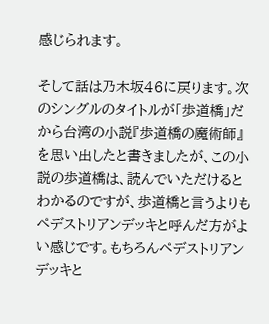感じられます。

そして話は乃木坂46に戻ります。次のシングルのタイトルが「歩道橋」だから台湾の小説『歩道橋の魔術師』を思い出したと書きましたが、この小説の歩道橋は、読んでいただけるとわかるのですが、歩道橋と言うよりもペデストリアンデッキと呼んだ方がよい感じです。もちろんペデストリアンデッキと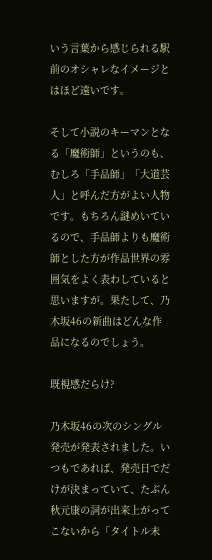いう言葉から感じられる駅前のオシャレなイメージとはほど遠いです。

そして小説のキーマンとなる「魔術師」というのも、むしろ「手品師」「大道芸人」と呼んだ方がよい人物です。もちろん謎めいているので、手品師よりも魔術師とした方が作品世界の雰囲気をよく表わしていると思いますが。果たして、乃木坂46の新曲はどんな作品になるのでしょう。

既視感だらけ?

乃木坂46の次のシングル発売が発表されました。いつもであれば、発売日でだけが決まっていて、たぶん秋元康の詞が出来上がってこないから「タイトル未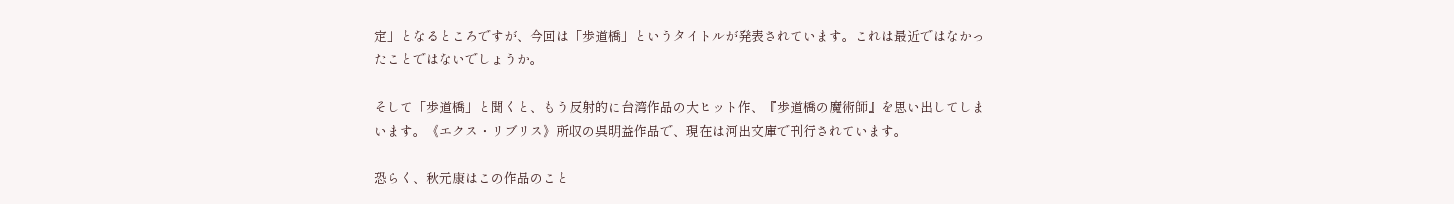定」となるところですが、今回は「歩道橋」というタイトルが発表されています。これは最近ではなかったことではないでしょうか。

そして「歩道橋」と聞くと、もう反射的に台湾作品の大ヒット作、『歩道橋の魔術師』を思い出してしまいます。《エクス・リブリス》所収の呉明益作品で、現在は河出文庫で刊行されています。

恐らく、秋元康はこの作品のこと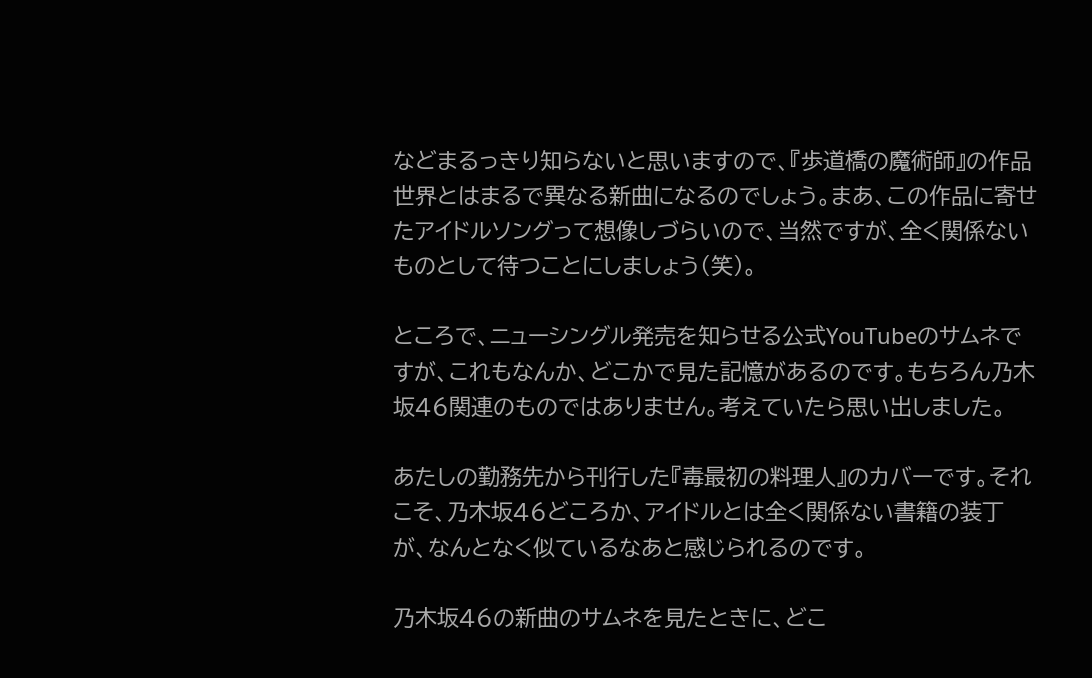などまるっきり知らないと思いますので、『歩道橋の魔術師』の作品世界とはまるで異なる新曲になるのでしょう。まあ、この作品に寄せたアイドルソングって想像しづらいので、当然ですが、全く関係ないものとして待つことにしましょう(笑)。

ところで、ニューシングル発売を知らせる公式YouTubeのサムネですが、これもなんか、どこかで見た記憶があるのです。もちろん乃木坂46関連のものではありません。考えていたら思い出しました。

あたしの勤務先から刊行した『毒最初の料理人』のカバーです。それこそ、乃木坂46どころか、アイドルとは全く関係ない書籍の装丁が、なんとなく似ているなあと感じられるのです。

乃木坂46の新曲のサムネを見たときに、どこ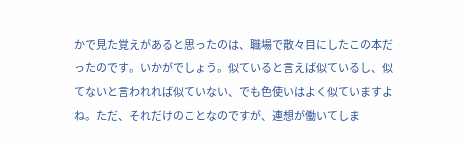かで見た覚えがあると思ったのは、職場で散々目にしたこの本だったのです。いかがでしょう。似ていると言えば似ているし、似てないと言われれば似ていない、でも色使いはよく似ていますよね。ただ、それだけのことなのですが、連想が働いてしま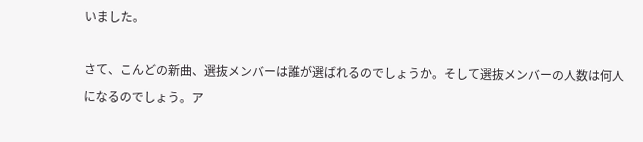いました。

さて、こんどの新曲、選抜メンバーは誰が選ばれるのでしょうか。そして選抜メンバーの人数は何人になるのでしょう。ア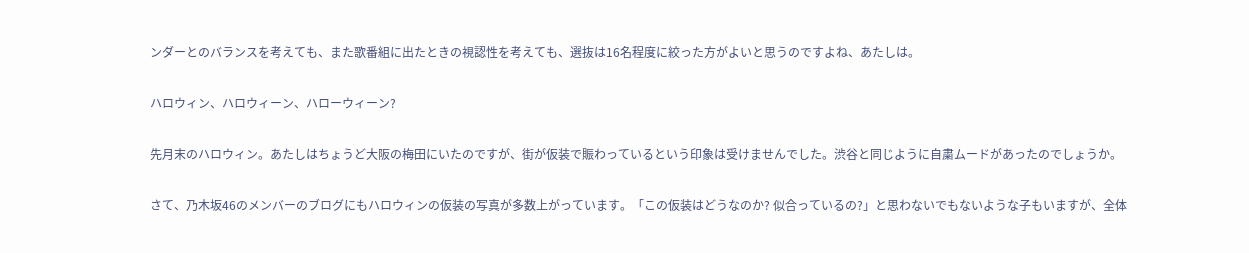ンダーとのバランスを考えても、また歌番組に出たときの視認性を考えても、選抜は16名程度に絞った方がよいと思うのですよね、あたしは。

ハロウィン、ハロウィーン、ハローウィーン?

先月末のハロウィン。あたしはちょうど大阪の梅田にいたのですが、街が仮装で賑わっているという印象は受けませんでした。渋谷と同じように自粛ムードがあったのでしょうか。

さて、乃木坂46のメンバーのブログにもハロウィンの仮装の写真が多数上がっています。「この仮装はどうなのか? 似合っているの?」と思わないでもないような子もいますが、全体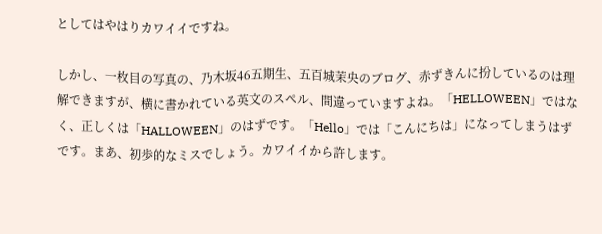としてはやはりカワイイですね。

しかし、一枚目の写真の、乃木坂46五期生、五百城茉央のブログ、赤ずきんに扮しているのは理解できますが、横に書かれている英文のスペル、間違っていますよね。「HELLOWEEN」ではなく、正しくは「HALLOWEEN」のはずです。「Hello」では「こんにちは」になってしまうはずです。まあ、初歩的なミスでしょう。カワイイから許します。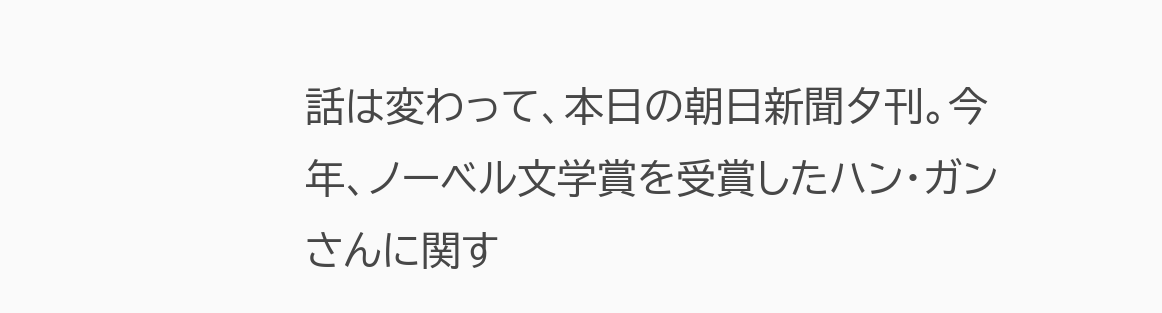話は変わって、本日の朝日新聞夕刊。今年、ノーベル文学賞を受賞したハン・ガンさんに関す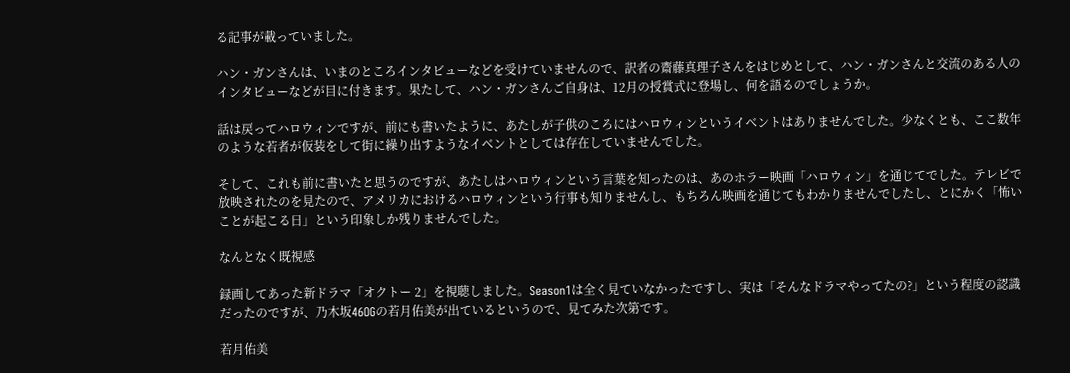る記事が載っていました。

ハン・ガンさんは、いまのところインタビューなどを受けていませんので、訳者の齋藤真理子さんをはじめとして、ハン・ガンさんと交流のある人のインタビューなどが目に付きます。果たして、ハン・ガンさんご自身は、12月の授賞式に登場し、何を語るのでしょうか。

話は戻ってハロウィンですが、前にも書いたように、あたしが子供のころにはハロウィンというイベントはありませんでした。少なくとも、ここ数年のような若者が仮装をして街に繰り出すようなイベントとしては存在していませんでした。

そして、これも前に書いたと思うのですが、あたしはハロウィンという言葉を知ったのは、あのホラー映画「ハロウィン」を通じてでした。テレビで放映されたのを見たので、アメリカにおけるハロウィンという行事も知りませんし、もちろん映画を通じてもわかりませんでしたし、とにかく「怖いことが起こる日」という印象しか残りませんでした。

なんとなく既視感

録画してあった新ドラマ「オクトー 2」を視聴しました。Season1は全く見ていなかったですし、実は「そんなドラマやってたの?」という程度の認識だったのですが、乃木坂46OGの若月佑美が出ているというので、見てみた次第です。

若月佑美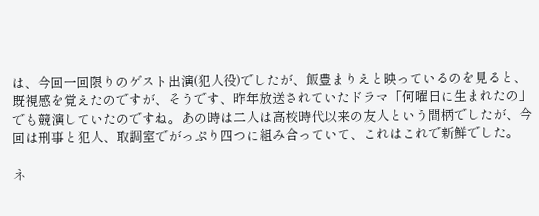は、今回一回限りのゲスト出演(犯人役)でしたが、飯豊まりえと映っているのを見ると、既視感を覚えたのですが、そうです、昨年放送されていたドラマ「何曜日に生まれたの」でも競演していたのですね。あの時は二人は高校時代以来の友人という間柄でしたが、今回は刑事と犯人、取調室でがっぷり四つに組み合っていて、これはこれで新鮮でした。

ネ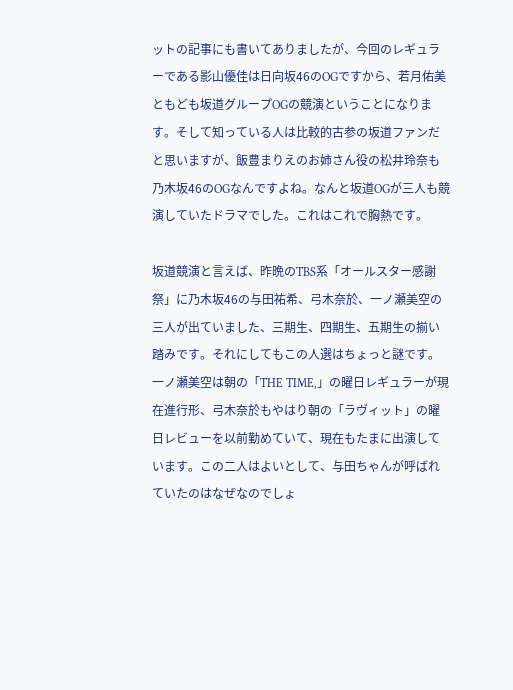ットの記事にも書いてありましたが、今回のレギュラーである影山優佳は日向坂46のOGですから、若月佑美ともども坂道グループOGの競演ということになります。そして知っている人は比較的古参の坂道ファンだと思いますが、飯豊まりえのお姉さん役の松井玲奈も乃木坂46のOGなんですよね。なんと坂道OGが三人も競演していたドラマでした。これはこれで胸熱です。

坂道競演と言えば、昨晩のTBS系「オールスター感謝祭」に乃木坂46の与田祐希、弓木奈於、一ノ瀬美空の三人が出ていました、三期生、四期生、五期生の揃い踏みです。それにしてもこの人選はちょっと謎です。一ノ瀬美空は朝の「THE TIME,」の曜日レギュラーが現在進行形、弓木奈於もやはり朝の「ラヴィット」の曜日レビューを以前勤めていて、現在もたまに出演しています。この二人はよいとして、与田ちゃんが呼ばれていたのはなぜなのでしょ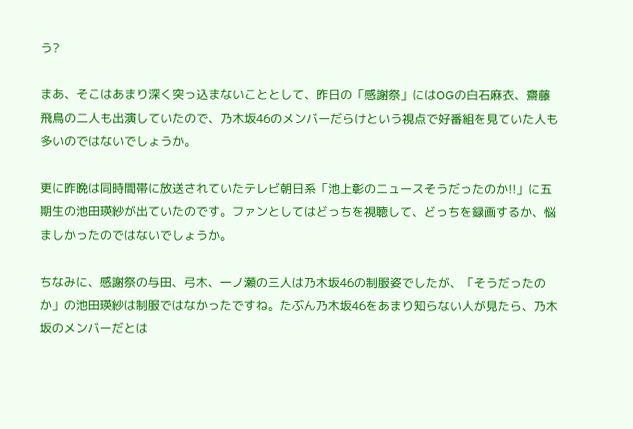う?

まあ、そこはあまり深く突っ込まないこととして、昨日の「感謝祭」にはOGの白石麻衣、齋藤飛鳥の二人も出演していたので、乃木坂46のメンバーだらけという視点で好番組を見ていた人も多いのではないでしょうか。

更に昨晩は同時間帯に放送されていたテレビ朝日系「池上彰のニュースそうだったのか!!」に五期生の池田瑛紗が出ていたのです。ファンとしてはどっちを視聴して、どっちを録画するか、悩ましかったのではないでしょうか。

ちなみに、感謝祭の与田、弓木、一ノ瀬の三人は乃木坂46の制服姿でしたが、「そうだったのか」の池田瑛紗は制服ではなかったですね。たぶん乃木坂46をあまり知らない人が見たら、乃木坂のメンバーだとは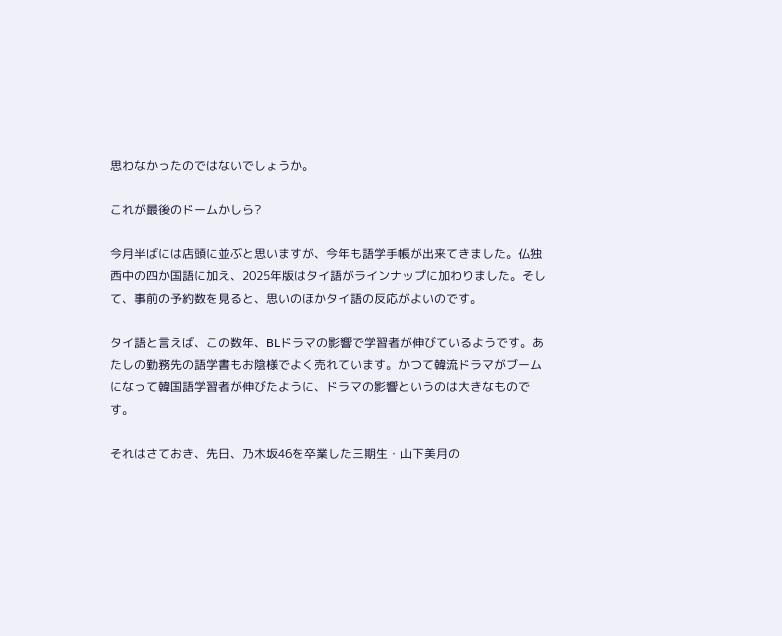思わなかったのではないでしょうか。

これが最後のドームかしら?

今月半ばには店頭に並ぶと思いますが、今年も語学手帳が出来てきました。仏独西中の四か国語に加え、2025年版はタイ語がラインナップに加わりました。そして、事前の予約数を見ると、思いのほかタイ語の反応がよいのです。

タイ語と言えば、この数年、BLドラマの影響で学習者が伸びているようです。あたしの勤務先の語学書もお陰様でよく売れています。かつて韓流ドラマがブームになって韓国語学習者が伸びたように、ドラマの影響というのは大きなものです。

それはさておき、先日、乃木坂46を卒業した三期生・山下美月の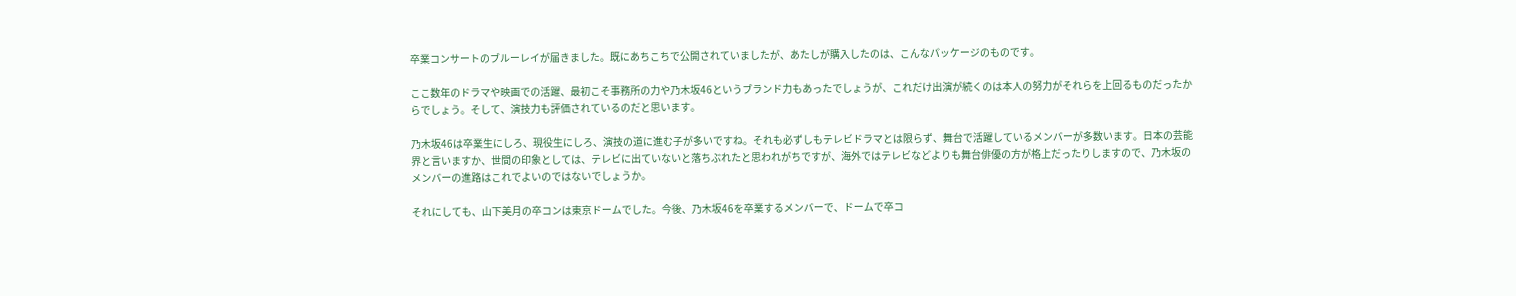卒業コンサートのブルーレイが届きました。既にあちこちで公開されていましたが、あたしが購入したのは、こんなパッケージのものです。

ここ数年のドラマや映画での活躍、最初こそ事務所の力や乃木坂46というブランド力もあったでしょうが、これだけ出演が続くのは本人の努力がそれらを上回るものだったからでしょう。そして、演技力も評価されているのだと思います。

乃木坂46は卒業生にしろ、現役生にしろ、演技の道に進む子が多いですね。それも必ずしもテレビドラマとは限らず、舞台で活躍しているメンバーが多数います。日本の芸能界と言いますか、世間の印象としては、テレビに出ていないと落ちぶれたと思われがちですが、海外ではテレビなどよりも舞台俳優の方が格上だったりしますので、乃木坂のメンバーの進路はこれでよいのではないでしょうか。

それにしても、山下美月の卒コンは東京ドームでした。今後、乃木坂46を卒業するメンバーで、ドームで卒コ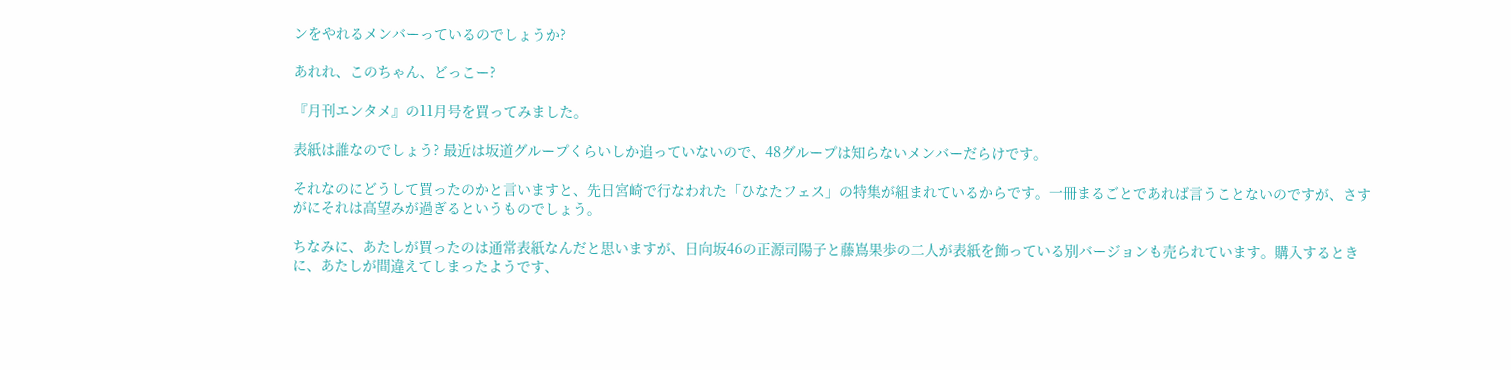ンをやれるメンバーっているのでしょうか?

あれれ、このちゃん、どっこー?

『月刊エンタメ』の11月号を買ってみました。

表紙は誰なのでしょう? 最近は坂道グループくらいしか追っていないので、48グループは知らないメンバーだらけです。

それなのにどうして買ったのかと言いますと、先日宮崎で行なわれた「ひなたフェス」の特集が組まれているからです。一冊まるごとであれば言うことないのですが、さすがにそれは高望みが過ぎるというものでしょう。

ちなみに、あたしが買ったのは通常表紙なんだと思いますが、日向坂46の正源司陽子と藤嶌果歩の二人が表紙を飾っている別バージョンも売られています。購入するときに、あたしが間違えてしまったようです、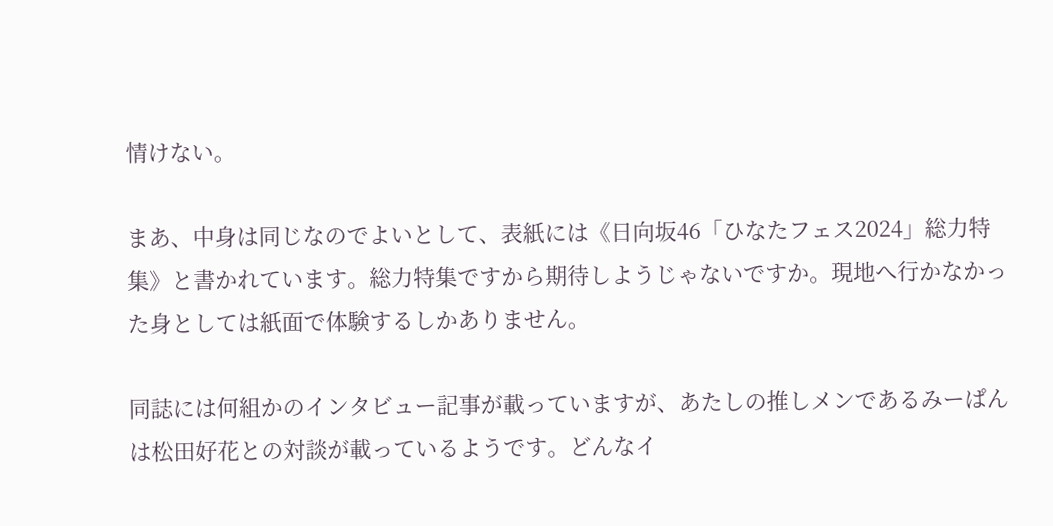情けない。

まあ、中身は同じなのでよいとして、表紙には《日向坂46「ひなたフェス2024」総力特集》と書かれています。総力特集ですから期待しようじゃないですか。現地へ行かなかった身としては紙面で体験するしかありません。

同誌には何組かのインタビュー記事が載っていますが、あたしの推しメンであるみーぱんは松田好花との対談が載っているようです。どんなイ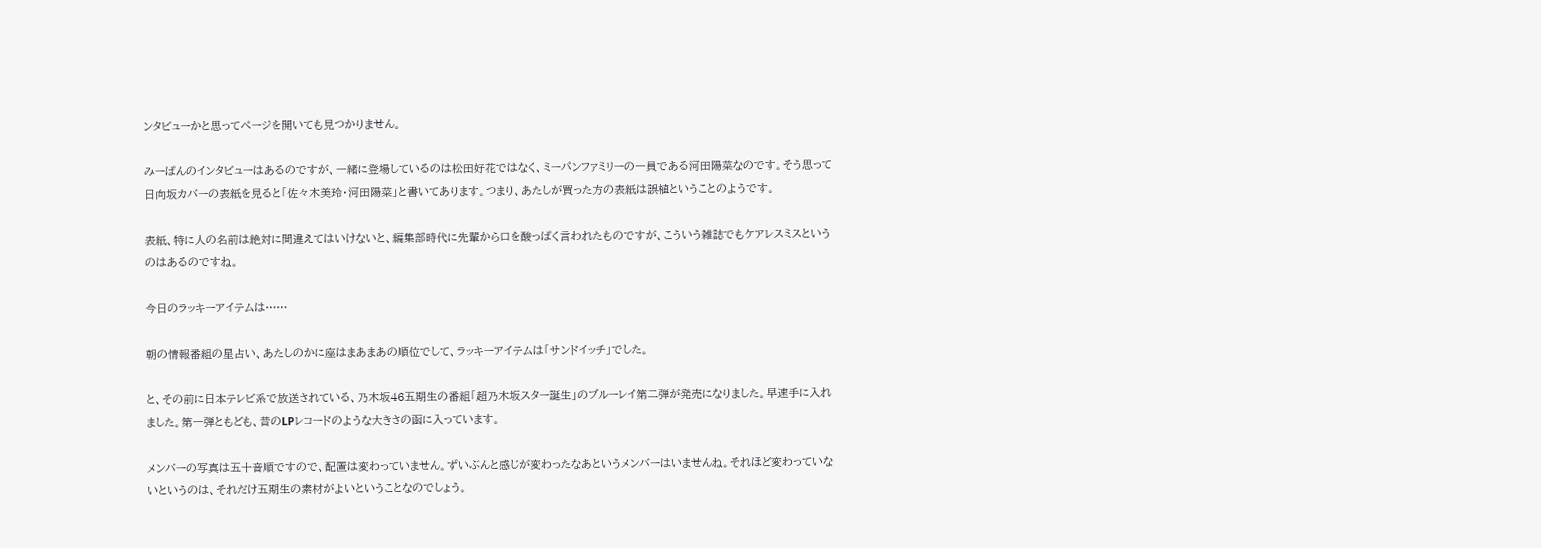ンタビューかと思ってページを開いても見つかりません。

みーぱんのインタビューはあるのですが、一緒に登場しているのは松田好花ではなく、ミーパンファミリーの一員である河田陽菜なのです。そう思って日向坂カバーの表紙を見ると「佐々木美玲・河田陽菜」と書いてあります。つまり、あたしが買った方の表紙は誤植ということのようです。

表紙、特に人の名前は絶対に間違えてはいけないと、編集部時代に先輩から口を酸っぱく言われたものですが、こういう雑誌でもケアレスミスというのはあるのですね。

今日のラッキーアイテムは……

朝の情報番組の星占い、あたしのかに座はまあまあの順位でして、ラッキーアイテムは「サンドイッチ」でした。

と、その前に日本テレビ系で放送されている、乃木坂46五期生の番組「超乃木坂スター誕生」のブルーレイ第二弾が発売になりました。早速手に入れました。第一弾ともども、昔のLPレコードのような大きさの函に入っています。

メンバーの写真は五十音順ですので、配置は変わっていません。ずいぶんと感じが変わったなあというメンバーはいませんね。それほど変わっていないというのは、それだけ五期生の素材がよいということなのでしょう。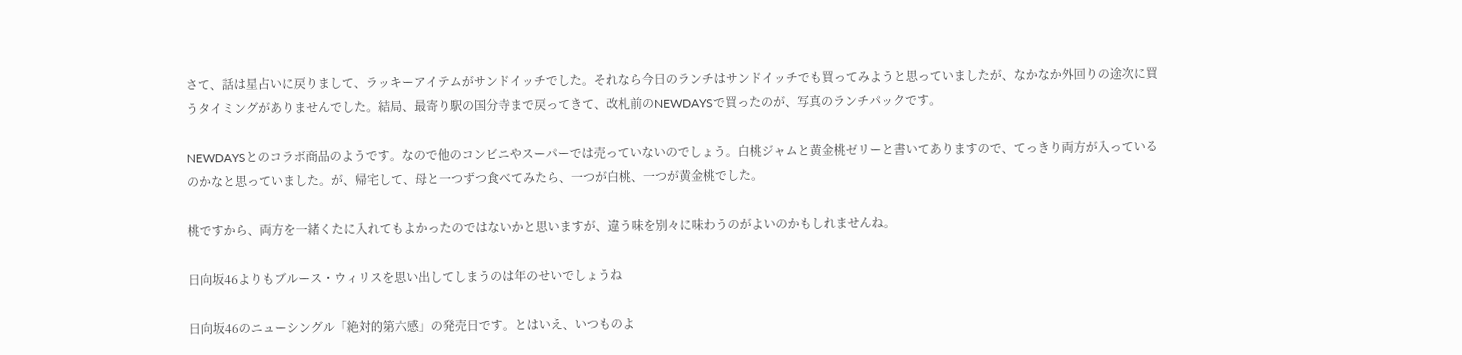さて、話は星占いに戻りまして、ラッキーアイテムがサンドイッチでした。それなら今日のランチはサンドイッチでも買ってみようと思っていましたが、なかなか外回りの途次に買うタイミングがありませんでした。結局、最寄り駅の国分寺まで戻ってきて、改札前のNEWDAYSで買ったのが、写真のランチパックです。

NEWDAYSとのコラボ商品のようです。なので他のコンビニやスーパーでは売っていないのでしょう。白桃ジャムと黄金桃ゼリーと書いてありますので、てっきり両方が入っているのかなと思っていました。が、帰宅して、母と一つずつ食べてみたら、一つが白桃、一つが黄金桃でした。

桃ですから、両方を一緒くたに入れてもよかったのではないかと思いますが、違う味を別々に味わうのがよいのかもしれませんね。

日向坂46よりもブルース・ウィリスを思い出してしまうのは年のせいでしょうね

日向坂46のニューシングル「絶対的第六感」の発売日です。とはいえ、いつものよ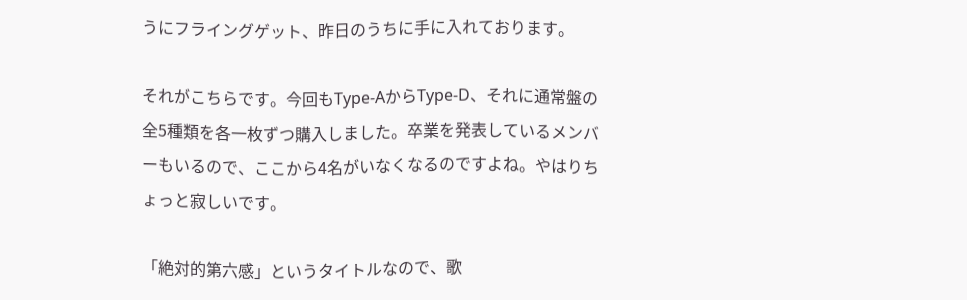うにフライングゲット、昨日のうちに手に入れております。

それがこちらです。今回もType-AからType-D、それに通常盤の全5種類を各一枚ずつ購入しました。卒業を発表しているメンバーもいるので、ここから4名がいなくなるのですよね。やはりちょっと寂しいです。

「絶対的第六感」というタイトルなので、歌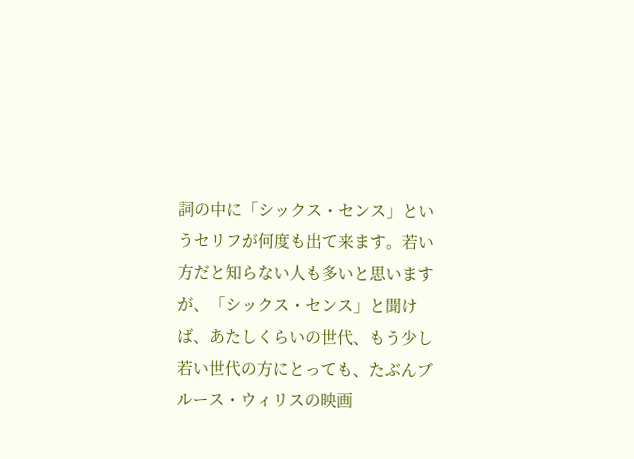詞の中に「シックス・センス」というセリフが何度も出て来ます。若い方だと知らない人も多いと思いますが、「シックス・センス」と聞けば、あたしくらいの世代、もう少し若い世代の方にとっても、たぶんブルース・ウィリスの映画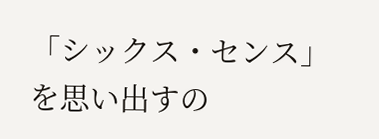「シックス・センス」を思い出すの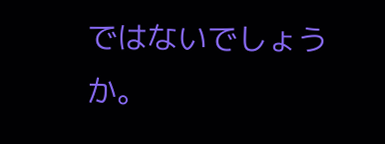ではないでしょうか。